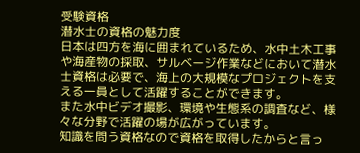受験資格
潜水士の資格の魅力度
日本は四方を海に囲まれているため、水中土木工事や海産物の採取、サルベージ作業などにおいて潜水士資格は必要で、海上の大規模なプロジェクトを支える一員として活躍することができます。
また水中ビデオ撮影、環境や生態系の調査など、様々な分野で活躍の場が広がっています。
知識を問う資格なので資格を取得したからと言っ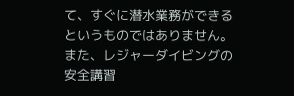て、すぐに潜水業務ができるというものではありません。また、レジャーダイビングの安全講習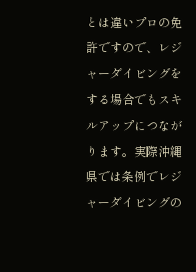とは違いプロの免許ですので、レジャーダイビングをする場合でもスキルアップにつながります。実際沖縄県では条例でレジャーダイビングの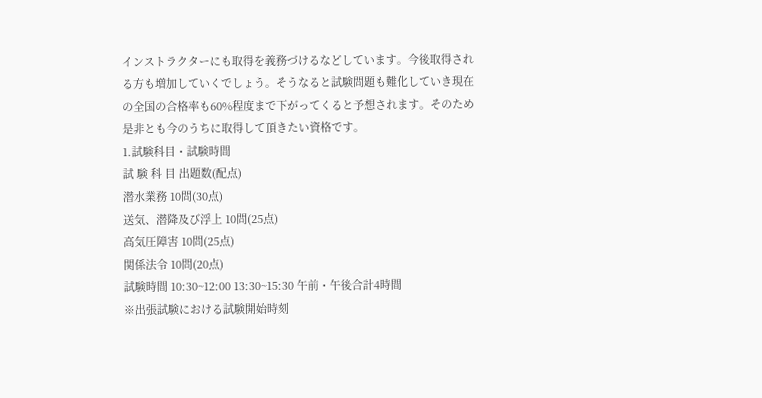インストラクターにも取得を義務づけるなどしています。今後取得される方も増加していくでしょう。そうなると試験問題も難化していき現在の全国の合格率も60%程度まで下がってくると予想されます。そのため是非とも今のうちに取得して頂きたい資格です。
1.試験科目・試験時間
試 験 科 目 出題数(配点)
潜水業務 10問(30点)
送気、潜降及び浮上 10問(25点)
高気圧障害 10問(25点)
関係法令 10問(20点)
試験時間 10:30~12:00 13:30~15:30 午前・午後合計4時間
※出張試験における試験開始時刻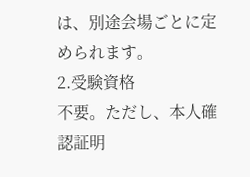は、別途会場ごとに定められます。
2.受験資格
不要。ただし、本人確認証明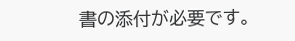書の添付が必要です。